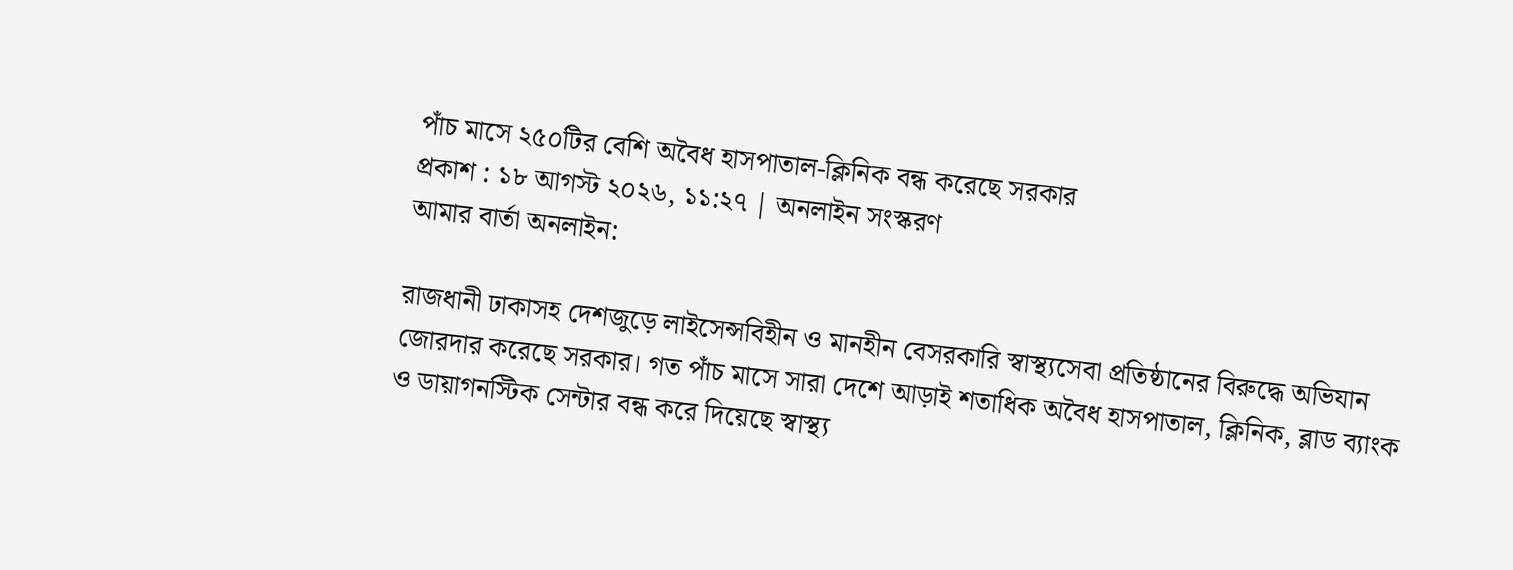পাঁচ মাসে ২৫০টির বেশি অবৈধ হাসপাতাল-ক্লিনিক বন্ধ করেছে সরকার
প্রকাশ : ১৮ আগস্ট ২০২৬, ১১:২৭ | অনলাইন সংস্করণ
আমার বার্তা অনলাইন:

রাজধানী ঢাকাসহ দেশজুড়ে লাইসেন্সবিহীন ও মানহীন বেসরকারি স্বাস্থ্যসেবা প্রতিষ্ঠানের বিরুদ্ধে অভিযান জোরদার করেছে সরকার। গত পাঁচ মাসে সারা দেশে আড়াই শতাধিক অবৈধ হাসপাতাল, ক্লিনিক, ব্লাড ব্যাংক ও ডায়াগনস্টিক সেন্টার বন্ধ করে দিয়েছে স্বাস্থ্য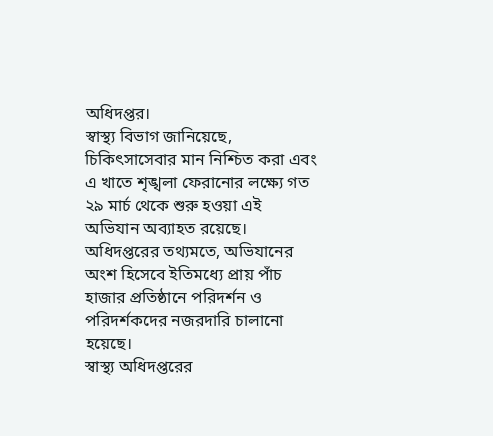অধিদপ্তর।
স্বাস্থ্য বিভাগ জানিয়েছে, চিকিৎসাসেবার মান নিশ্চিত করা এবং এ খাতে শৃঙ্খলা ফেরানোর লক্ষ্যে গত ২৯ মার্চ থেকে শুরু হওয়া এই অভিযান অব্যাহত রয়েছে। অধিদপ্তরের তথ্যমতে, অভিযানের অংশ হিসেবে ইতিমধ্যে প্রায় পাঁচ হাজার প্রতিষ্ঠানে পরিদর্শন ও পরিদর্শকদের নজরদারি চালানো হয়েছে।
স্বাস্থ্য অধিদপ্তরের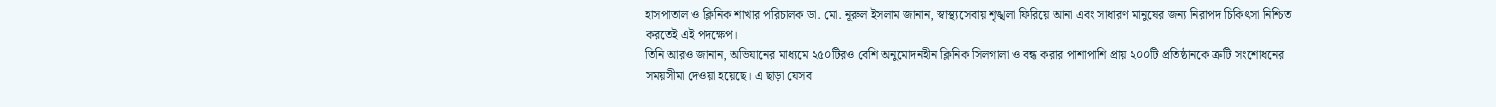হাসপাতাল ও ক্লিনিক শাখার পরিচালক ডা. মো. নূরুল ইসলাম জানান, স্বাস্থ্যসেবায় শৃঙ্খলা ফিরিয়ে আনা এবং সাধারণ মানুষের জন্য নিরাপদ চিকিৎসা নিশ্চিত করতেই এই পদক্ষেপ।
তিনি আরও জানান, অভিযানের মাধ্যমে ২৫০টিরও বেশি অনুমোদনহীন ক্লিনিক সিলগালা ও বন্ধ করার পাশাপাশি প্রায় ২০০টি প্রতিষ্ঠানকে ত্রুটি সংশোধনের সময়সীমা দেওয়া হয়েছে। এ ছাড়া যেসব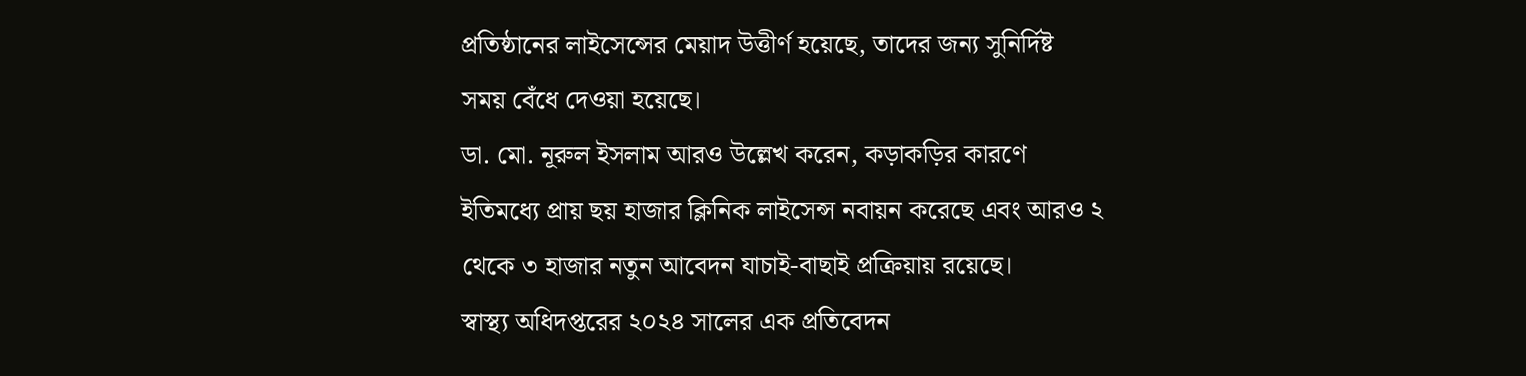প্রতিষ্ঠানের লাইসেন্সের মেয়াদ উত্তীর্ণ হয়েছে, তাদের জন্য সুনির্দিষ্ট সময় বেঁধে দেওয়া হয়েছে।
ডা. মো. নূরুল ইসলাম আরও উল্লেখ করেন, কড়াকড়ির কারণে ইতিমধ্যে প্রায় ছয় হাজার ক্লিনিক লাইসেন্স নবায়ন করেছে এবং আরও ২ থেকে ৩ হাজার নতুন আবেদন যাচাই-বাছাই প্রক্রিয়ায় রয়েছে।
স্বাস্থ্য অধিদপ্তরের ২০২৪ সালের এক প্রতিবেদন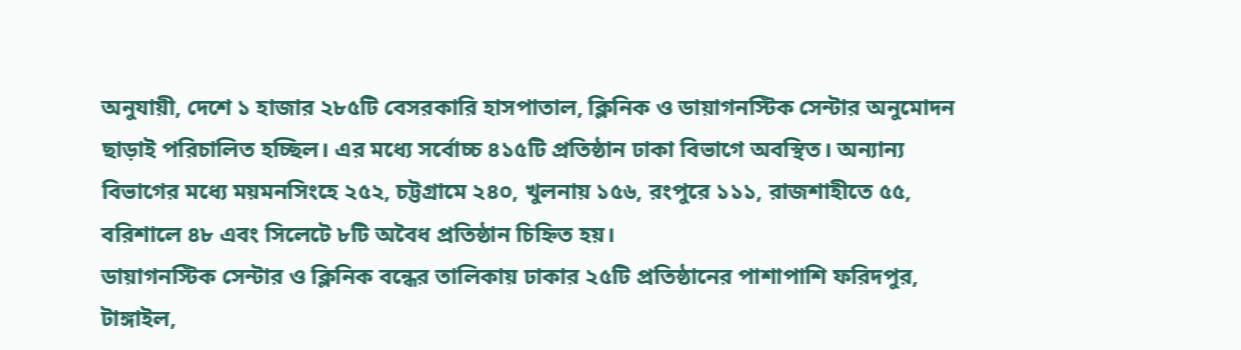অনুযায়ী, দেশে ১ হাজার ২৮৫টি বেসরকারি হাসপাতাল, ক্লিনিক ও ডায়াগনস্টিক সেন্টার অনুমোদন ছাড়াই পরিচালিত হচ্ছিল। এর মধ্যে সর্বোচ্চ ৪১৫টি প্রতিষ্ঠান ঢাকা বিভাগে অবস্থিত। অন্যান্য বিভাগের মধ্যে ময়মনসিংহে ২৫২, চট্টগ্রামে ২৪০, খুলনায় ১৫৬, রংপুরে ১১১, রাজশাহীতে ৫৫, বরিশালে ৪৮ এবং সিলেটে ৮টি অবৈধ প্রতিষ্ঠান চিহ্নিত হয়।
ডায়াগনস্টিক সেন্টার ও ক্লিনিক বন্ধের তালিকায় ঢাকার ২৫টি প্রতিষ্ঠানের পাশাপাশি ফরিদপুর, টাঙ্গাইল,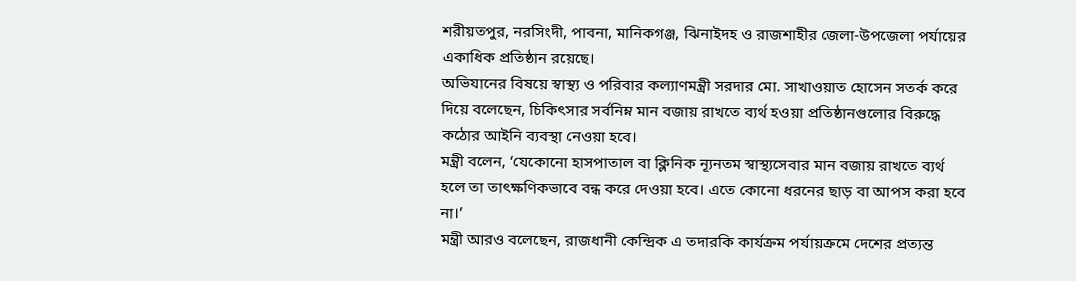শরীয়তপুর, নরসিংদী, পাবনা, মানিকগঞ্জ, ঝিনাইদহ ও রাজশাহীর জেলা-উপজেলা পর্যায়ের একাধিক প্রতিষ্ঠান রয়েছে।
অভিযানের বিষয়ে স্বাস্থ্য ও পরিবার কল্যাণমন্ত্রী সরদার মো. সাখাওয়াত হোসেন সতর্ক করে দিয়ে বলেছেন, চিকিৎসার সর্বনিম্ন মান বজায় রাখতে ব্যর্থ হওয়া প্রতিষ্ঠানগুলোর বিরুদ্ধে কঠোর আইনি ব্যবস্থা নেওয়া হবে।
মন্ত্রী বলেন, ‘যেকোনো হাসপাতাল বা ক্লিনিক ন্যূনতম স্বাস্থ্যসেবার মান বজায় রাখতে ব্যর্থ হলে তা তাৎক্ষণিকভাবে বন্ধ করে দেওয়া হবে। এতে কোনো ধরনের ছাড় বা আপস করা হবে না।’
মন্ত্রী আরও বলেছেন, রাজধানী কেন্দ্রিক এ তদারকি কার্যক্রম পর্যায়ক্রমে দেশের প্রত্যন্ত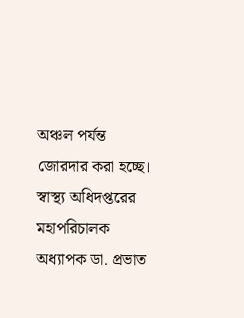অঞ্চল পর্যন্ত জোরদার করা হচ্ছে।
স্বাস্থ্য অধিদপ্তরের মহাপরিচালক অধ্যাপক ডা. প্রভাত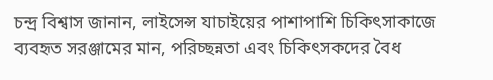চন্দ্র বিশ্বাস জানান, লাইসেন্স যাচাইয়ের পাশাপাশি চিকিৎসাকাজে ব্যবহৃত সরঞ্জামের মান, পরিচ্ছন্নতা এবং চিকিৎসকদের বৈধ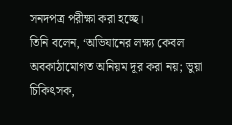সনদপত্র পরীক্ষা করা হচ্ছে।
তিনি বলেন, ‘অভিযানের লক্ষ্য কেবল অবকাঠামোগত অনিয়ম দূর করা নয়; ভুয়া চিকিৎসক,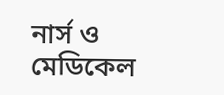নার্স ও মেডিকেল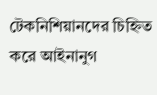টেকনিশিয়ানদের চিহ্নিত করে আইনানুগ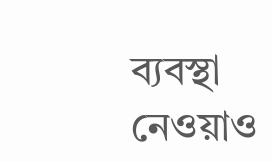ব্যবস্থা নেওয়াও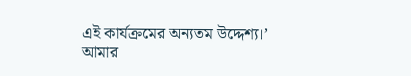এই কার্যক্রমের অন্যতম উদ্দেশ্য।’
আমার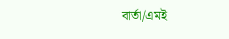বার্তা/এমই